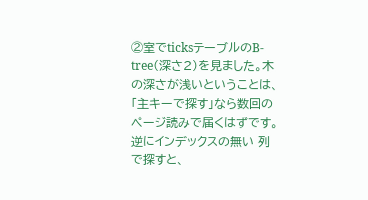②室でticksテーブルのB-tree(深さ2)を見ました。木の深さが浅いということは、 「主キーで探す」なら数回のページ読みで届くはずです。逆にインデックスの無い 列で探すと、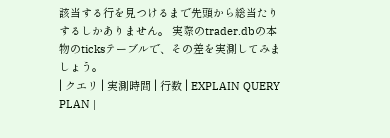該当する行を見つけるまで先頭から総当たりするしかありません。 実際のtrader.dbの本物のticksテーブルで、その差を実測してみましょう。
| クエリ | 実測時間 | 行数 | EXPLAIN QUERY PLAN |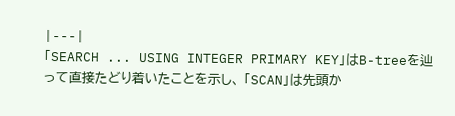|---|
「SEARCH ... USING INTEGER PRIMARY KEY」はB-treeを辿って直接たどり着いたことを示し、 「SCAN」は先頭か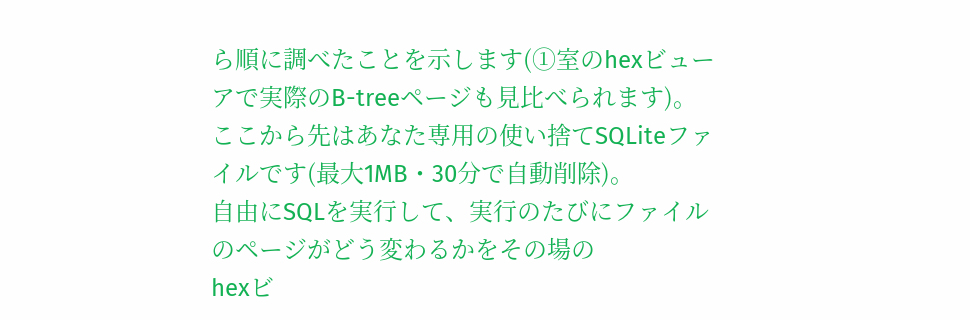ら順に調べたことを示します(①室のhexビューアで実際のB-treeページも見比べられます)。
ここから先はあなた専用の使い捨てSQLiteファイルです(最大1MB・30分で自動削除)。
自由にSQLを実行して、実行のたびにファイルのページがどう変わるかをその場の
hexビ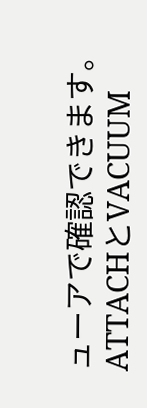ューアで確認できます。ATTACHとVACUUM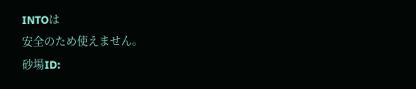INTOは
安全のため使えません。
砂場ID: